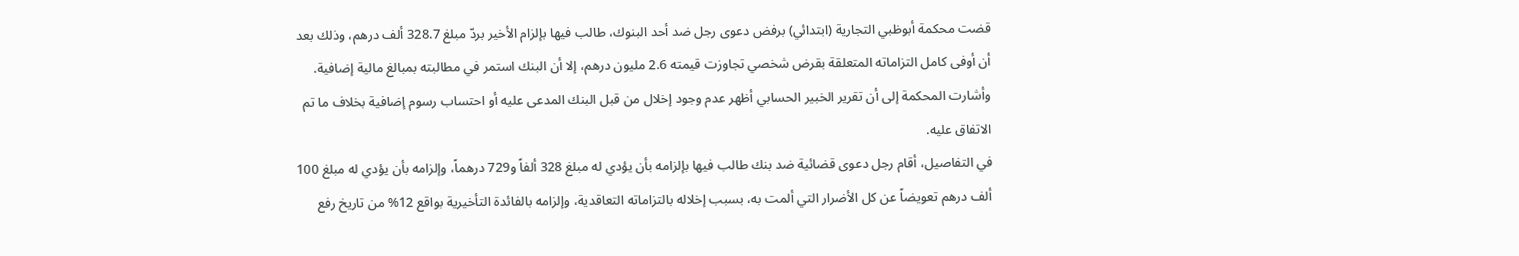قضت محكمة أبوظبي التجارية (ابتدائي) برفض دعوى رجل ضد أحد البنوك، طالب فيها بإلزام الأخير بردّ مبلغ 328.7 ألف درهم، وذلك بعد أن أوفى كامل التزاماته المتعلقة بقرض شخصي تجاوزت قيمته 2.6 مليون درهم، إلا أن البنك استمر في مطالبته بمبالغ مالية إضافية. وأشارت المحكمة إلى أن تقرير الخبير الحسابي أظهر عدم وجود إخلال من قبل البنك المدعى عليه أو احتساب رسوم إضافية بخلاف ما تم الاتفاق عليه.
في التفاصيل، أقام رجل دعوى قضائية ضد بنك طالب فيها بإلزامه بأن يؤدي له مبلغ 328 ألفاً و729 درهماً، وإلزامه بأن يؤدي له مبلغ 100 ألف درهم تعويضاً عن كل الأضرار التي ألمت به، بسبب إخلاله بالتزاماته التعاقدية، وإلزامه بالفائدة التأخيرية بواقع 12% من تاريخ رفع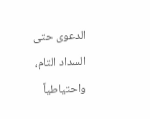الدعوى حتى السداد التام، واحتياطياً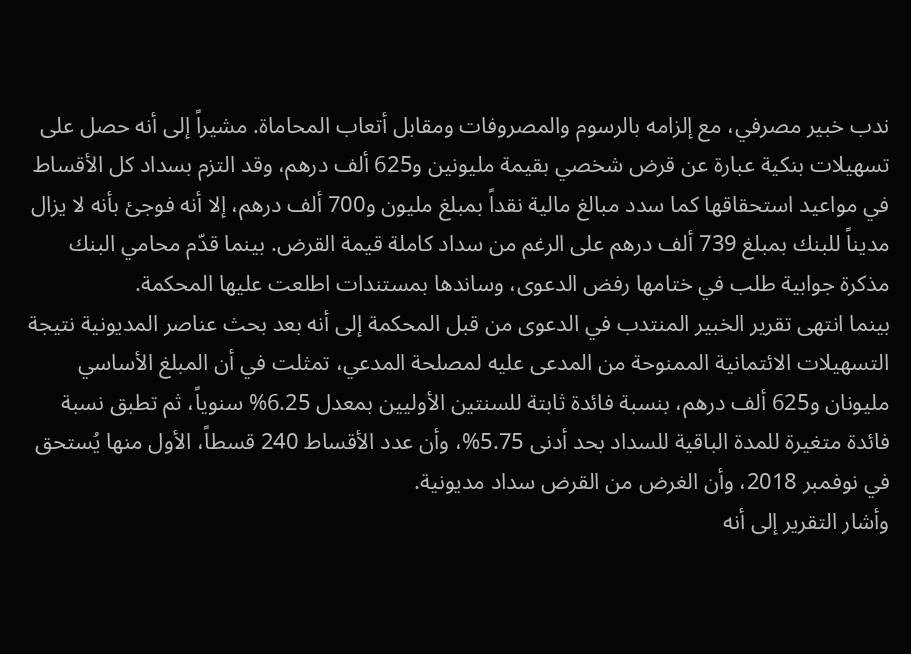ندب خبير مصرفي، مع إلزامه بالرسوم والمصروفات ومقابل أتعاب المحاماة. مشيراً إلى أنه حصل على تسهيلات بنكية عبارة عن قرض شخصي بقيمة مليونين و625 ألف درهم، وقد التزم بسداد كل الأقساط في مواعيد استحقاقها كما سدد مبالغ مالية نقداً بمبلغ مليون و700 ألف درهم، إلا أنه فوجئ بأنه لا يزال مديناً للبنك بمبلغ 739 ألف درهم على الرغم من سداد كاملة قيمة القرض. بينما قدّم محامي البنك مذكرة جوابية طلب في ختامها رفض الدعوى، وساندها بمستندات اطلعت عليها المحكمة.
بينما انتهى تقرير الخبير المنتدب في الدعوى من قبل المحكمة إلى أنه بعد بحث عناصر المديونية نتيجة التسهيلات الائتمانية الممنوحة من المدعى عليه لمصلحة المدعي، تمثلت في أن المبلغ الأساسي مليونان و625 ألف درهم، بنسبة فائدة ثابتة للسنتين الأوليين بمعدل 6.25% سنوياً، ثم تطبق نسبة فائدة متغيرة للمدة الباقية للسداد بحد أدنى 5.75%، وأن عدد الأقساط 240 قسطاً، الأول منها يُستحق في نوفمبر 2018، وأن الغرض من القرض سداد مديونية.
وأشار التقرير إلى أنه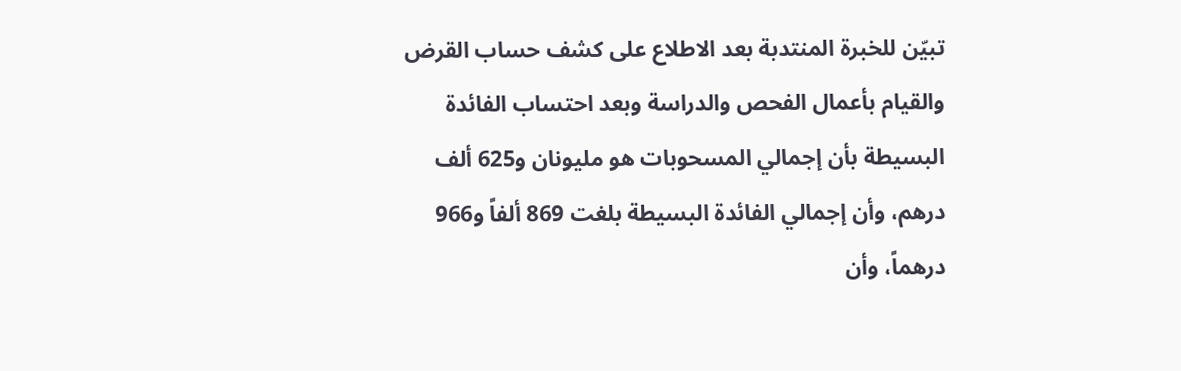تبيّن للخبرة المنتدبة بعد الاطلاع على كشف حساب القرض والقيام بأعمال الفحص والدراسة وبعد احتساب الفائدة البسيطة بأن إجمالي المسحوبات هو مليونان و625 ألف درهم، وأن إجمالي الفائدة البسيطة بلغت 869 ألفاً و966 درهماً، وأن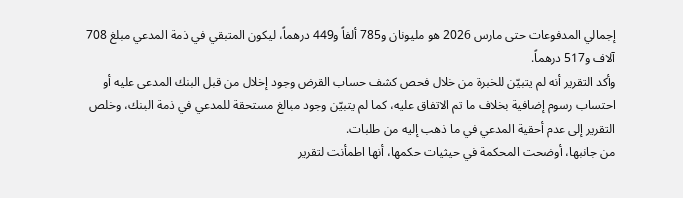إجمالي المدفوعات حتى مارس 2026 هو مليونان و785 ألفاً و449 درهماً، ليكون المتبقي في ذمة المدعي مبلغ 708 آلاف و517 درهماً.
وأكد التقرير أنه لم يتبيّن للخبرة من خلال فحص كشف حساب القرض وجود إخلال من قبل البنك المدعى عليه أو احتساب رسوم إضافية بخلاف ما تم الاتفاق عليه، كما لم يتبيّن وجود مبالغ مستحقة للمدعي في ذمة البنك، وخلص التقرير إلى عدم أحقية المدعي في ما ذهب إليه من طلبات.
من جانبها، أوضحت المحكمة في حيثيات حكمها، أنها اطمأنت لتقرير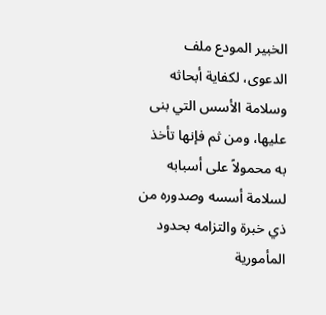الخبير المودع ملف الدعوى، لكفاية أبحاثه وسلامة الأسس التي بنى عليها، ومن ثم فإنها تأخذ به محمولاً على أسبابه لسلامة أسسه وصدوره من ذي خبرة والتزامه بحدود المأمورية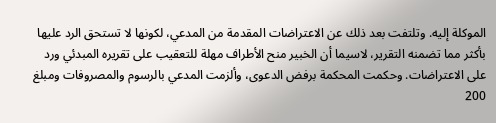الموكلة إليه. وتلتفت بعد ذلك عن الاعتراضات المقدمة من المدعي، لكونها لا تستحق الرد عليها بأكثر مما تضمنه التقرير، لاسيما أن الخبير منح الأطراف مهلة للتعقيب على تقريره المبدئي ورد على الاعتراضات. وحكمت المحكمة برفض الدعوى، وألزمت المدعي بالرسوم والمصروفات ومبلغ 200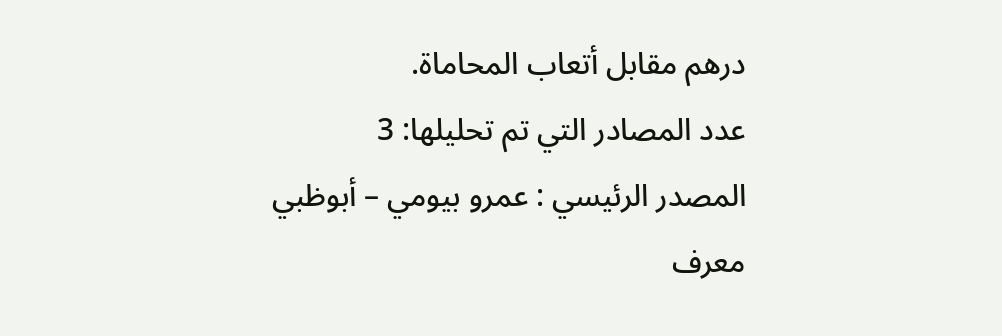درهم مقابل أتعاب المحاماة.
عدد المصادر التي تم تحليلها: 3
المصدر الرئيسي : عمرو بيومي – أبوظبي
معرف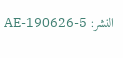النشر: AE-190626-5